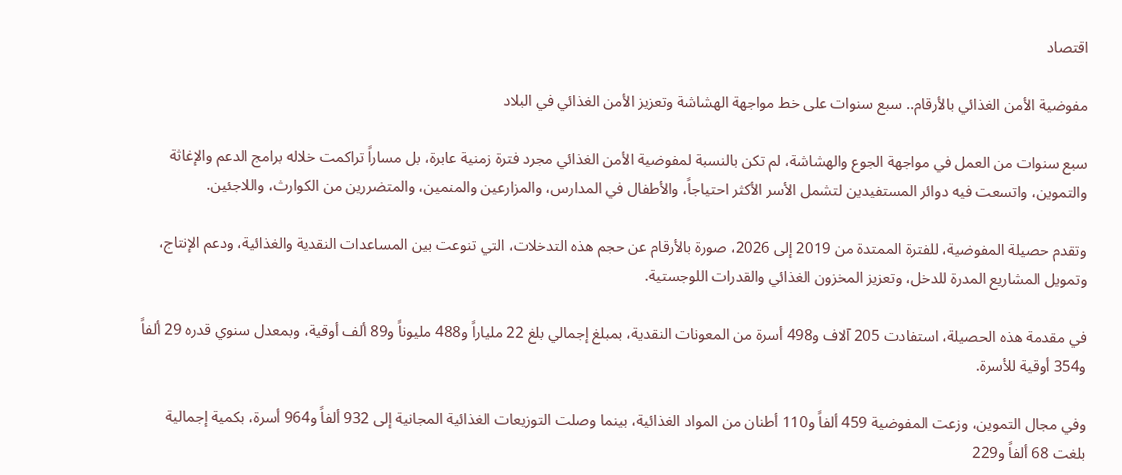اقتصاد

مفوضية الأمن الغذائي بالأرقام.. سبع سنوات على خط مواجهة الهشاشة وتعزيز الأمن الغذائي في البلاد

سبع سنوات من العمل في مواجهة الجوع والهشاشة، لم تكن بالنسبة لمفوضية الأمن الغذائي مجرد فترة زمنية عابرة، بل مساراً تراكمت خلاله برامج الدعم والإغاثة والتموين، واتسعت فيه دوائر المستفيدين لتشمل الأسر الأكثر احتياجاً، والأطفال في المدارس، والمزارعين والمنمين، والمتضررين من الكوارث، واللاجئين.

وتقدم حصيلة المفوضية، للفترة الممتدة من 2019 إلى 2026، صورة بالأرقام عن حجم هذه التدخلات، التي تنوعت بين المساعدات النقدية والغذائية، ودعم الإنتاج، وتمويل المشاريع المدرة للدخل، وتعزيز المخزون الغذائي والقدرات اللوجستية.

في مقدمة هذه الحصيلة، استفادت 205 آلاف و498 أسرة من المعونات النقدية، بمبلغ إجمالي بلغ 22 ملياراً و488 مليوناً و89 ألف أوقية، وبمعدل سنوي قدره 29 ألفاً و354 أوقية للأسرة.

وفي مجال التموين، وزعت المفوضية 459 ألفاً و110 أطنان من المواد الغذائية، بينما وصلت التوزيعات الغذائية المجانية إلى 932 ألفاً و964 أسرة، بكمية إجمالية بلغت 68 ألفاً و229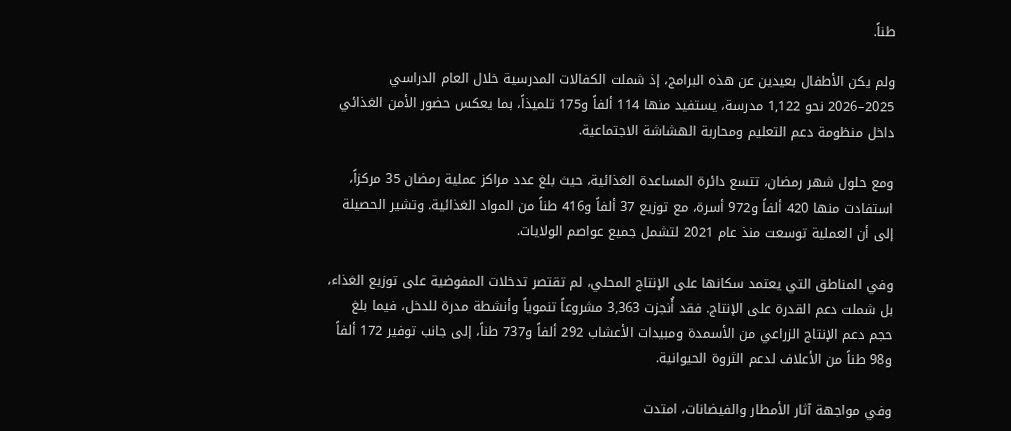طناً.

ولم يكن الأطفال بعيدين عن هذه البرامج، إذ شملت الكفالات المدرسية خلال العام الدراسي 2025–2026 نحو 1,122 مدرسة، يستفيد منها 114 ألفاً و175 تلميذاً، بما يعكس حضور الأمن الغذائي داخل منظومة دعم التعليم ومحاربة الهشاشة الاجتماعية.

ومع حلول شهر رمضان، تتسع دائرة المساعدة الغذائية، حيث بلغ عدد مراكز عملية رمضان 35 مركزاً، استفادت منها 420 ألفاً و972 أسرة، مع توزيع 37 ألفاً و416 طناً من المواد الغذائية. وتشير الحصيلة إلى أن العملية توسعت منذ عام 2021 لتشمل جميع عواصم الولايات.

وفي المناطق التي يعتمد سكانها على الإنتاج المحلي، لم تقتصر تدخلات المفوضية على توزيع الغذاء، بل شملت دعم القدرة على الإنتاج. فقد أُنجزت 3,363 مشروعاً تنموياً وأنشطة مدرة للدخل، فيما بلغ حجم دعم الإنتاج الزراعي من الأسمدة ومبيدات الأعشاب 292 ألفاً و737 طناً، إلى جانب توفير 172 ألفاً و98 طناً من الأعلاف لدعم الثروة الحيوانية.

وفي مواجهة آثار الأمطار والفيضانات، امتدت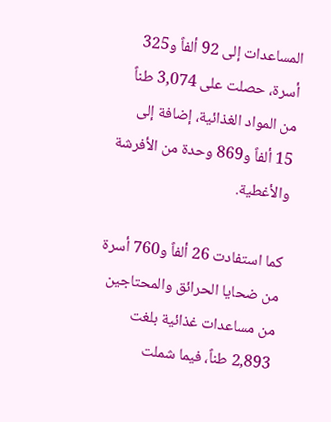المساعدات إلى 92 ألفاً و325 أسرة، حصلت على 3,074 طناً من المواد الغذائية، إضافة إلى 15 ألفاً و869 وحدة من الأفرشة والأغطية.

كما استفادت 26 ألفاً و760 أسرة من ضحايا الحرائق والمحتاجين من مساعدات غذائية بلغت 2,893 طناً، فيما شملت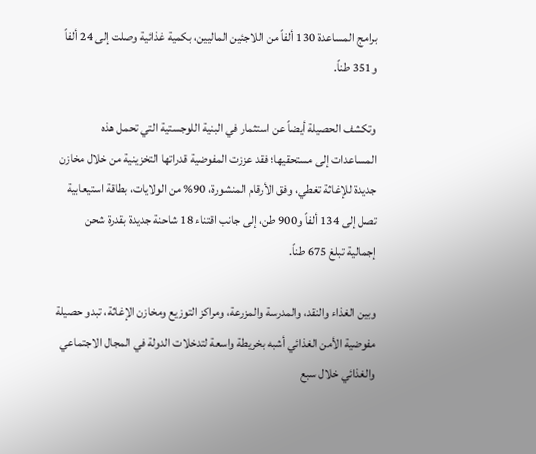برامج المساعدة 130 ألفاً من اللاجئين الماليين، بكمية غذائية وصلت إلى 24 ألفاً و351 طناً.

وتكشف الحصيلة أيضاً عن استثمار في البنية اللوجستية التي تحمل هذه المساعدات إلى مستحقيها؛ فقد عززت المفوضية قدراتها التخزينية من خلال مخازن جديدة للإغاثة تغطي، وفق الأرقام المنشورة، 90% من الولايات، بطاقة استيعابية تصل إلى 134 ألفاً و900 طن، إلى جانب اقتناء 18 شاحنة جديدة بقدرة شحن إجمالية تبلغ 675 طناً.

وبين الغذاء والنقد، والمدرسة والمزرعة، ومراكز التوزيع ومخازن الإغاثة، تبدو حصيلة مفوضية الأمن الغذائي أشبه بخريطة واسعة لتدخلات الدولة في المجال الاجتماعي والغذائي خلال سبع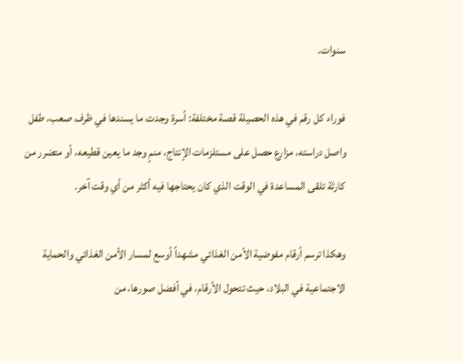سنوات.

فوراء كل رقم في هذه الحصيلة قصة مختلفة: أسرة وجدت ما يسندها في ظرف صعب، طفل واصل دراسته، مزارع حصل على مستلزمات الإنتاج، منمٍ وجد ما يعين قطيعه، أو متضرر من كارثة تلقى المساعدة في الوقت الذي كان يحتاجها فيه أكثر من أي وقت آخر.

وهكذا ترسم أرقام مفوضية الأمن الغذائي مشهداً أوسع لمسار الأمن الغذائي والحماية الاجتماعية في البلاد، حيث تتحول الأرقام، في أفضل صورها، من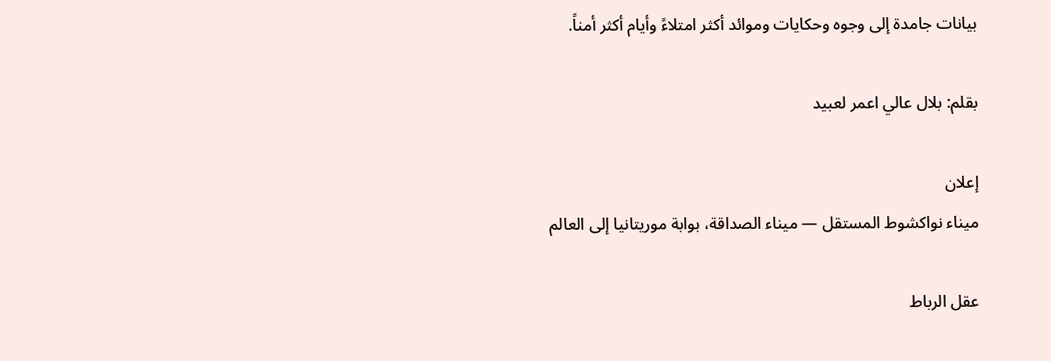بيانات جامدة إلى وجوه وحكايات وموائد أكثر امتلاءً وأيام أكثر أمناً.

بقلم: بلال عالي اعمر لعبيد

إعلان
ميناء نواكشوط المستقل — ميناء الصداقة، بوابة موريتانيا إلى العالم

عقل الرباط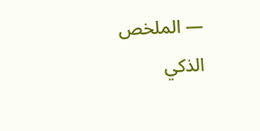— الملخص الذكي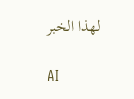لهذا الخبر

AI